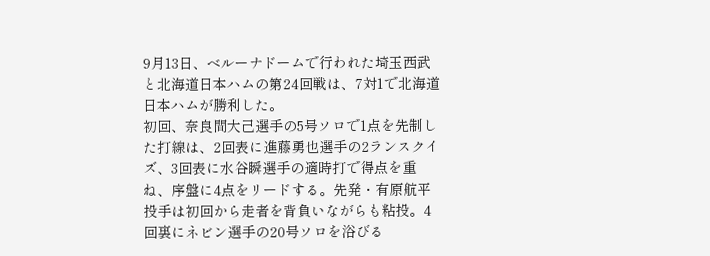9月13日、ベルーナドームで行われた埼玉西武と北海道日本ハムの第24回戦は、7対1で北海道日本ハムが勝利した。
初回、奈良間大己選手の5号ソロで1点を先制した打線は、2回表に進藤勇也選手の2ランスクイズ、3回表に水谷瞬選手の適時打で得点を重ね、序盤に4点をリードする。先発・有原航平投手は初回から走者を背負いながらも粘投。4回裏にネビン選手の20号ソロを浴びる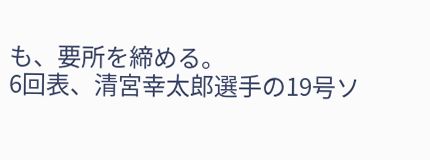も、要所を締める。
6回表、清宮幸太郎選手の19号ソ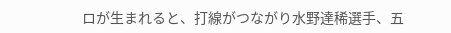ロが生まれると、打線がつながり水野達稀選手、五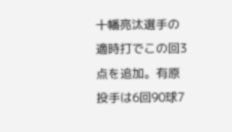十幡亮汰選手の適時打でこの回3点を追加。有原投手は6回90球7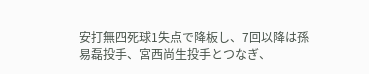安打無四死球1失点で降板し、7回以降は孫易磊投手、宮西尚生投手とつなぎ、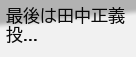最後は田中正義投...